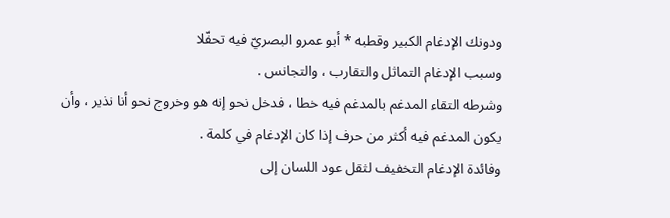ودونك الإدغام الكبير وقطبه * أبو عمرو البصريّ فيه تحفّلا
وسبب الإدغام التماثل والتقارب ، والتجانس .
وشرطه التقاء المدغم بالمدغم فيه خطا ، فدخل نحو إنه هو وخروج نحو أنا نذير ، وأن يكون المدغم فيه أكثر من حرف إذا كان الإدغام في كلمة .
وفائدة الإدغام التخفيف لثقل عود اللسان إلى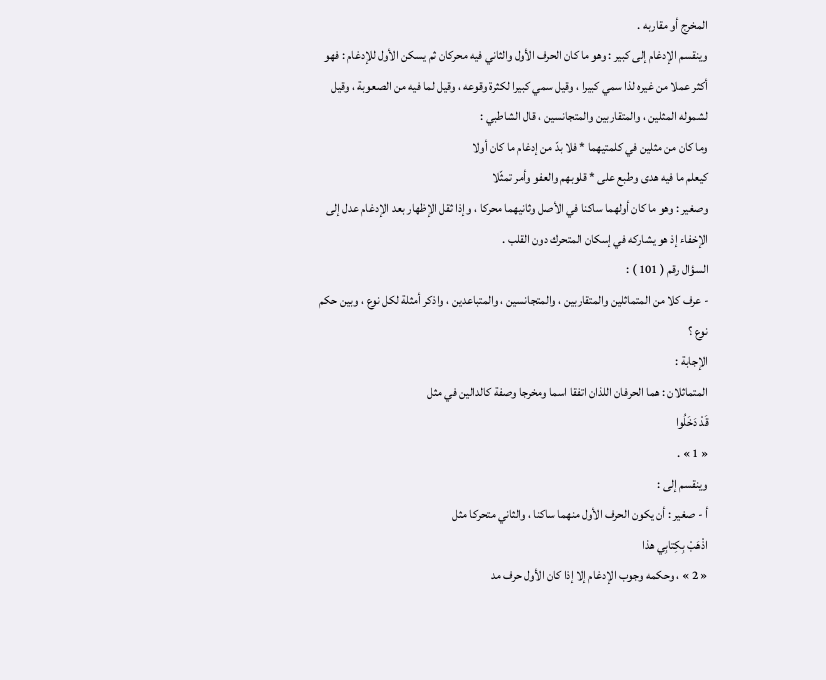المخرج أو مقاربه .
وينقسم الإدغام إلى كبير : وهو ما كان الحرف الأول والثاني فيه محركان ثم يسكن الأول للإدغام : فهو أكثر عملا من غيره لذا سمي كبيرا ، وقيل سمي كبيرا لكثرة وقوعه ، وقيل لما فيه من الصعوبة ، وقيل لشموله المثلين ، والمتقاربين والمتجانسين ، قال الشاطبي :
وما كان من مثلين في كلمتيهما * فلا بدّ من إدغام ما كان أولا
كيعلم ما فيه هدى وطبع على * قلوبهم والعفو وأمر تمثّلا
وصغير : وهو ما كان أولهما ساكنا في الأصل وثانيهما محركا ، وإذا ثقل الإظهار بعد الإدغام عدل إلى الإخفاء إذ هو يشاركه في إسكان المتحرك دون القلب .
السؤال رقم ( 101 ) :
- عرف كلا من المتماثلين والمتقاربين ، والمتجانسين ، والمتباعدين ، واذكر أمثلة لكل نوع ، وبين حكم نوع ؟
الإجابة :
المتماثلان : هما الحرفان اللذان اتفقا اسما ومخرجا وصفة كالدالين في مثل
قَدْ دَخَلُوا
« 1 » .
وينقسم إلى :
أ - صغير : أن يكون الحرف الأول منهما ساكنا ، والثاني متحركا مثل
اذْهَبْ بِكِتابِي هذا
« 2 » ، وحكمه وجوب الإدغام إلا إذا كان الأول حرف مد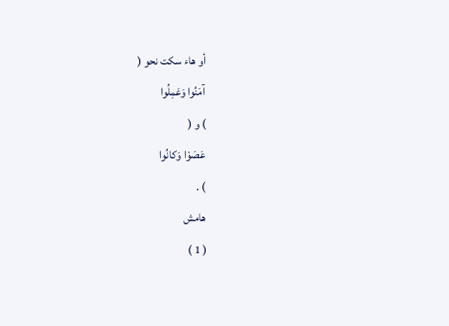أو هاء سكت نحو (
آمَنُوا وَعَمِلُوا
) و (
عَصَوْا وَكانُوا
) .
هامش
( 1 )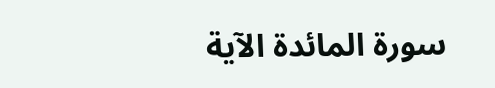سورة المائدة الآية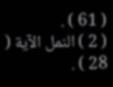( 61 ) .
( 2 ) النمل الآية ( 28 ) .